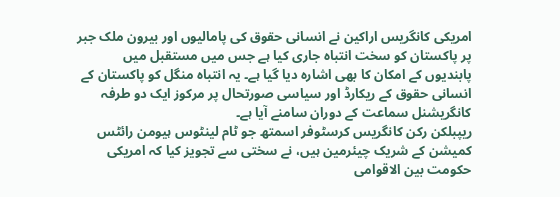امریکی کانگریس اراکین نے انسانی حقوق کی پامالیوں اور بیرون ملک جبر پر پاکستان کو سخت انتباہ جاری کیا ہے جس میں مستقبل میں پابندیوں کے امکان کا بھی اشارہ دیا گیا ہے۔ یہ انتباہ منگل کو پاکستان کے انسانی حقوق کے ریکارڈ اور سیاسی صورتحال پر مرکوز ایک دو طرفہ کانگریشنل سماعت کے دوران سامنے آیا ہے۔
ریپبلکن رکن کانگریس کرسٹوفر اسمتھ جو ٹام لینٹوس ہیومن رائٹس کمیشن کے شریک چیئرمین ہیں، نے سختی سے تجویز کیا کہ امریکی حکومت بین الاقوامی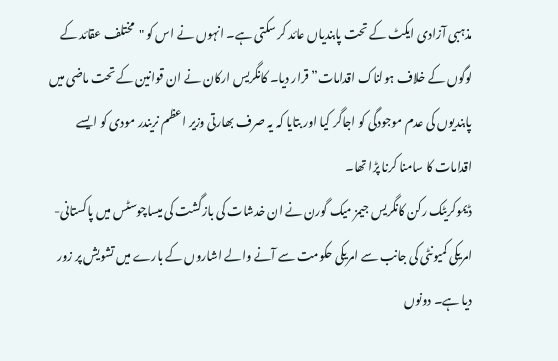مذہبی آزادی ایکٹ کے تحت پابندیاں عائد کر سکتی ہے۔ انہوں نے اس کو "مختلف عقائد کے لوگوں کے خلاف ہولناک اقدامات” قرار دیا۔ کانگریس ارکان نے ان قوانین کے تحت ماضی میں پابندیوں کی عدم موجودگی کو اجاگر کیا اور بتایا کہ یہ صرف بھارتی وزیر اعظم نریندر مودی کو ایسے اقدامات کا سامنا کرنا پڑا تھا۔
ڈیموکریٹک رکن کانگریس جیمز میک گورن نے ان خدشات کی بازگشت کی میساچوسٹس میں پاکستانی-امریکی کمیونٹی کی جانب سے امریکی حکومت سے آنے والے اشاروں کے بارے میں تشویش پر زور دیا ہے۔ دونوں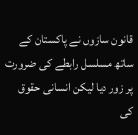قانون سازوں نے پاکستان کے ساتھ مسلسل رابطے کی ضرورت پر زور دیا لیکن انسانی حقوق کی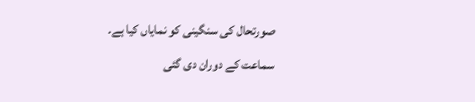صورتحال کی سنگینی کو نمایاں کیا ہے۔
سماعت کے دوران دی گئی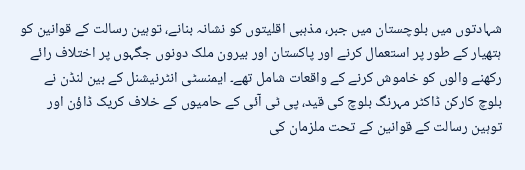شہادتوں میں بلوچستان میں جبر، مذہبی اقلیتوں کو نشانہ بنانے، توہین رسالت کے قوانین کو ہتھیار کے طور پر استعمال کرنے اور پاکستان اور بیرون ملک دونوں جگہوں پر اختلاف رائے رکھنے والوں کو خاموش کرنے کے واقعات شامل تھے۔ ایمنسٹی انٹرنیشنل کے بین لنڈن نے بلوچ کارکن ڈاکٹر مہرنگ بلوچ کی قید، پی ٹی آئی کے حامیوں کے خلاف کریک ڈاؤن اور توہین رسالت کے قوانین کے تحت ملزمان کی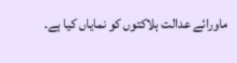ماورائے عدالت ہلاکتوں کو نمایاں کیا ہے۔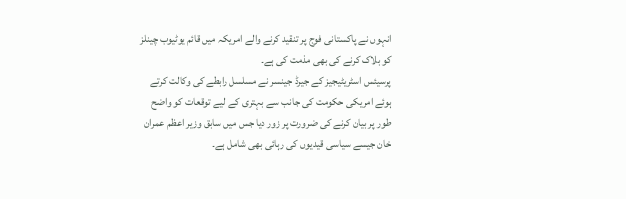انہوں نے پاکستانی فوج پر تنقید کرنے والے امریکہ میں قائم یوٹیوب چینلز کو بلاک کرنے کی بھی مذمت کی ہے۔
پرسیئس اسٹریٹیجیز کے جیرڈ جینسر نے مسلسل رابطے کی وکالت کرتے ہوئے امریکی حکومت کی جانب سے بہتری کے لیے توقعات کو واضح طور پر بیان کرنے کی ضرورت پر زور دیا جس میں سابق وزیر اعظم عمران خان جیسے سیاسی قیدیوں کی رہائی بھی شامل ہے۔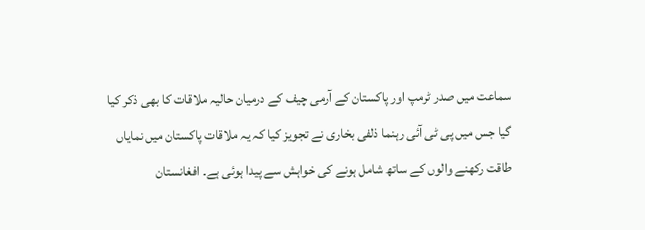سماعت میں صدر ٹرمپ اور پاکستان کے آرمی چیف کے درمیان حالیہ ملاقات کا بھی ذکر کیا گیا جس میں پی ٹی آئی رہنما ذلفی بخاری نے تجویز کیا کہ یہ ملاقات پاکستان میں نمایاں طاقت رکھنے والوں کے ساتھ شامل ہونے کی خواہش سے پیدا ہوئی ہے۔ افغانستان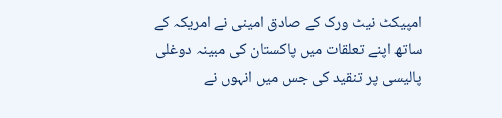امپیکٹ نیٹ ورک کے صادق امینی نے امریکہ کے ساتھ اپنے تعلقات میں پاکستان کی مبینہ دوغلی پالیسی پر تنقید کی جس میں انہوں نے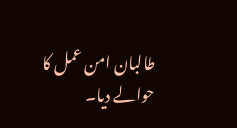طالبان امن عمل کا حوالے دیا۔